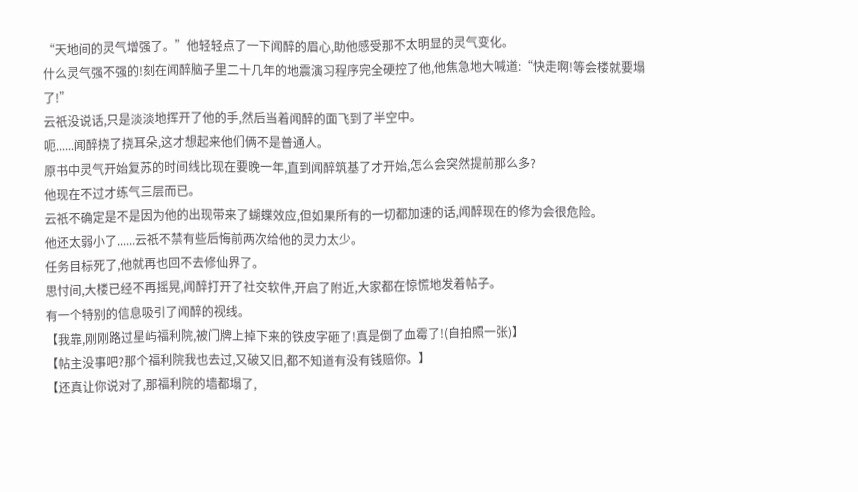“天地间的灵气增强了。”他轻轻点了一下闻醉的眉心,助他感受那不太明显的灵气变化。
什么灵气强不强的!刻在闻醉脑子里二十几年的地震演习程序完全硬控了他,他焦急地大喊道:“快走啊!等会楼就要塌了!”
云祇没说话,只是淡淡地挥开了他的手,然后当着闻醉的面飞到了半空中。
呃......闻醉挠了挠耳朵,这才想起来他们俩不是普通人。
原书中灵气开始复苏的时间线比现在要晚一年,直到闻醉筑基了才开始,怎么会突然提前那么多?
他现在不过才练气三层而已。
云祇不确定是不是因为他的出现带来了蝴蝶效应,但如果所有的一切都加速的话,闻醉现在的修为会很危险。
他还太弱小了......云祇不禁有些后悔前两次给他的灵力太少。
任务目标死了,他就再也回不去修仙界了。
思忖间,大楼已经不再摇晃,闻醉打开了社交软件,开启了附近,大家都在惊慌地发着帖子。
有一个特别的信息吸引了闻醉的视线。
【我靠,刚刚路过星屿福利院,被门牌上掉下来的铁皮字砸了!真是倒了血霉了!(自拍照一张)】
【帖主没事吧?那个福利院我也去过,又破又旧,都不知道有没有钱赔你。】
【还真让你说对了,那福利院的墙都塌了,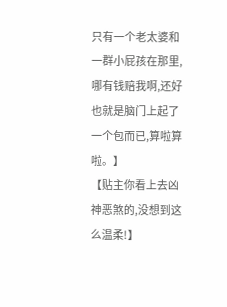只有一个老太婆和一群小屁孩在那里,哪有钱赔我啊,还好也就是脑门上起了一个包而已,算啦算啦。】
【贴主你看上去凶神恶煞的,没想到这么温柔!】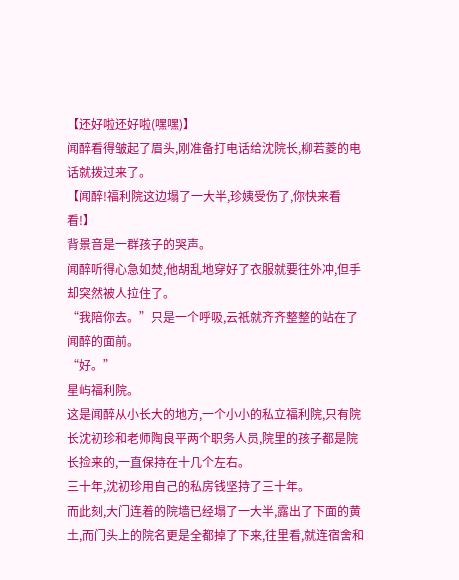【还好啦还好啦(嘿嘿)】
闻醉看得皱起了眉头,刚准备打电话给沈院长,柳若菱的电话就拨过来了。
【闻醉!福利院这边塌了一大半,珍姨受伤了,你快来看看!】
背景音是一群孩子的哭声。
闻醉听得心急如焚,他胡乱地穿好了衣服就要往外冲,但手却突然被人拉住了。
“我陪你去。”只是一个呼吸,云祇就齐齐整整的站在了闻醉的面前。
“好。”
星屿福利院。
这是闻醉从小长大的地方,一个小小的私立福利院,只有院长沈初珍和老师陶良平两个职务人员,院里的孩子都是院长捡来的,一直保持在十几个左右。
三十年,沈初珍用自己的私房钱坚持了三十年。
而此刻,大门连着的院墙已经塌了一大半,露出了下面的黄土,而门头上的院名更是全都掉了下来,往里看,就连宿舍和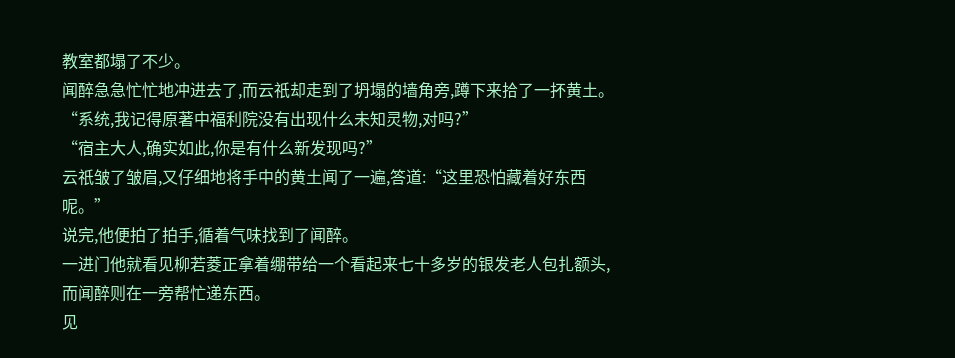教室都塌了不少。
闻醉急急忙忙地冲进去了,而云祇却走到了坍塌的墙角旁,蹲下来拾了一抔黄土。
“系统,我记得原著中福利院没有出现什么未知灵物,对吗?”
“宿主大人,确实如此,你是有什么新发现吗?”
云祇皱了皱眉,又仔细地将手中的黄土闻了一遍,答道:“这里恐怕藏着好东西呢。”
说完,他便拍了拍手,循着气味找到了闻醉。
一进门他就看见柳若菱正拿着绷带给一个看起来七十多岁的银发老人包扎额头,而闻醉则在一旁帮忙递东西。
见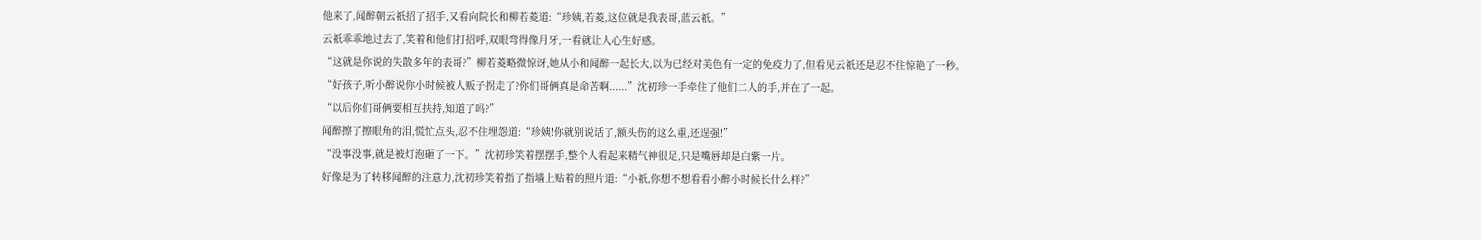他来了,闻醉朝云祇招了招手,又看向院长和柳若菱道:“珍姨,若菱,这位就是我表哥,蓝云祇。”
云祇乖乖地过去了,笑着和他们打招呼,双眼弯得像月牙,一看就让人心生好感。
“这就是你说的失散多年的表哥?”柳若菱略微惊讶,她从小和闻醉一起长大,以为已经对美色有一定的免疫力了,但看见云祇还是忍不住惊艳了一秒。
“好孩子,听小醉说你小时候被人贩子拐走了?你们哥俩真是命苦啊......”沈初珍一手牵住了他们二人的手,并在了一起。
“以后你们哥俩要相互扶持,知道了吗?”
闻醉擦了擦眼角的泪,慌忙点头,忍不住埋怨道:“珍姨!你就别说话了,额头伤的这么重,还逞强!”
“没事没事,就是被灯泡砸了一下。”沈初珍笑着摆摆手,整个人看起来精气神很足,只是嘴唇却是白紫一片。
好像是为了转移闻醉的注意力,沈初珍笑着指了指墙上贴着的照片道:“小祇,你想不想看看小醉小时候长什么样?”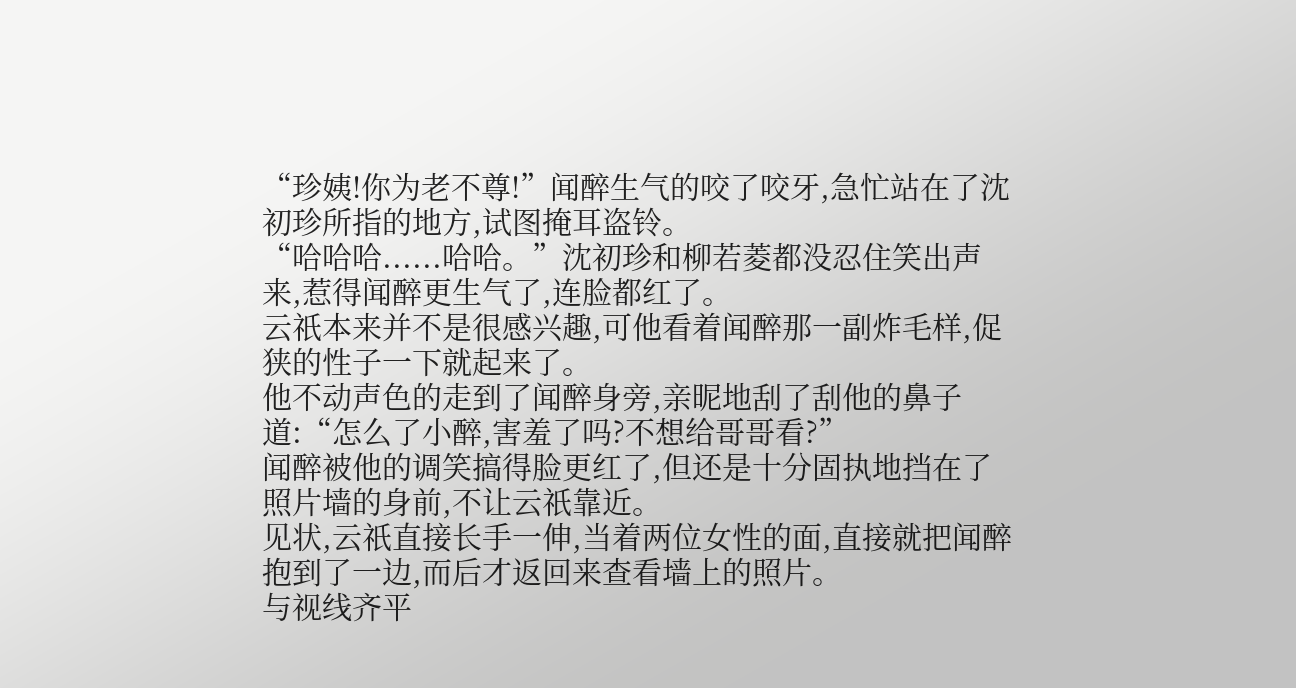“珍姨!你为老不尊!”闻醉生气的咬了咬牙,急忙站在了沈初珍所指的地方,试图掩耳盗铃。
“哈哈哈......哈哈。”沈初珍和柳若菱都没忍住笑出声来,惹得闻醉更生气了,连脸都红了。
云祇本来并不是很感兴趣,可他看着闻醉那一副炸毛样,促狭的性子一下就起来了。
他不动声色的走到了闻醉身旁,亲昵地刮了刮他的鼻子道:“怎么了小醉,害羞了吗?不想给哥哥看?”
闻醉被他的调笑搞得脸更红了,但还是十分固执地挡在了照片墙的身前,不让云祇靠近。
见状,云祇直接长手一伸,当着两位女性的面,直接就把闻醉抱到了一边,而后才返回来查看墙上的照片。
与视线齐平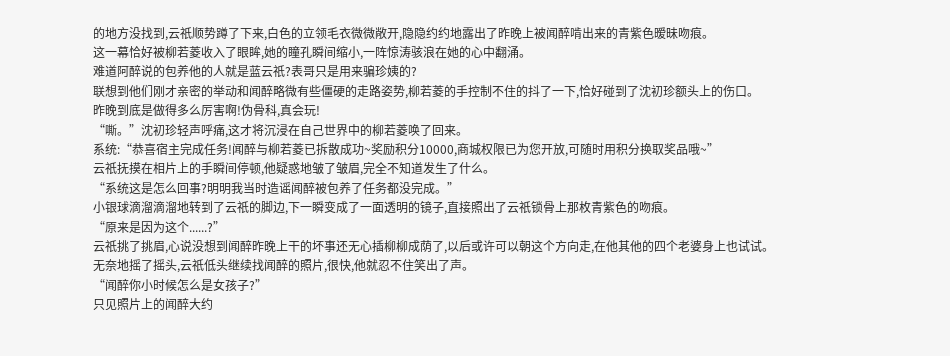的地方没找到,云祇顺势蹲了下来,白色的立领毛衣微微敞开,隐隐约约地露出了昨晚上被闻醉啃出来的青紫色暧昧吻痕。
这一幕恰好被柳若菱收入了眼眸,她的瞳孔瞬间缩小,一阵惊涛骇浪在她的心中翻涌。
难道阿醉说的包养他的人就是蓝云祇?表哥只是用来骗珍姨的?
联想到他们刚才亲密的举动和闻醉略微有些僵硬的走路姿势,柳若菱的手控制不住的抖了一下,恰好碰到了沈初珍额头上的伤口。
昨晚到底是做得多么厉害啊!伪骨科,真会玩!
“嘶。”沈初珍轻声呼痛,这才将沉浸在自己世界中的柳若菱唤了回来。
系统:“恭喜宿主完成任务!闻醉与柳若菱已拆散成功~奖励积分10000,商城权限已为您开放,可随时用积分换取奖品哦~”
云祇抚摸在相片上的手瞬间停顿,他疑惑地皱了皱眉,完全不知道发生了什么。
“系统这是怎么回事?明明我当时造谣闻醉被包养了任务都没完成。”
小银球滴溜滴溜地转到了云祇的脚边,下一瞬变成了一面透明的镜子,直接照出了云祇锁骨上那枚青紫色的吻痕。
“原来是因为这个......?”
云祇挑了挑眉,心说没想到闻醉昨晚上干的坏事还无心插柳柳成荫了,以后或许可以朝这个方向走,在他其他的四个老婆身上也试试。
无奈地摇了摇头,云祇低头继续找闻醉的照片,很快,他就忍不住笑出了声。
“闻醉你小时候怎么是女孩子?”
只见照片上的闻醉大约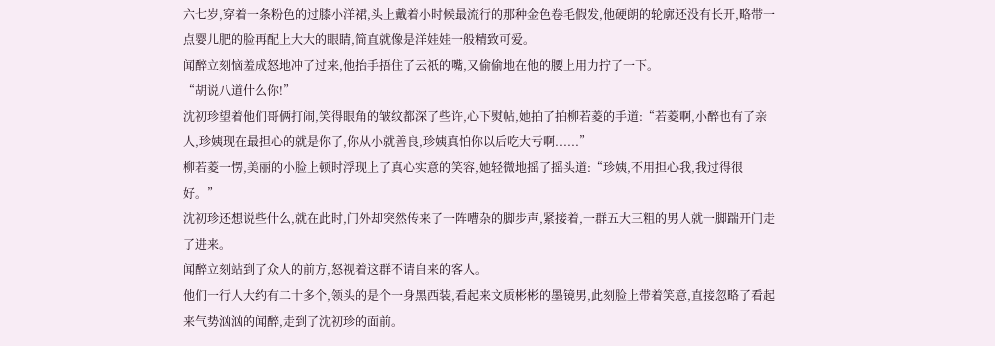六七岁,穿着一条粉色的过膝小洋裙,头上戴着小时候最流行的那种金色卷毛假发,他硬朗的轮廓还没有长开,略带一点婴儿肥的脸再配上大大的眼睛,简直就像是洋娃娃一般精致可爱。
闻醉立刻恼羞成怒地冲了过来,他抬手捂住了云祇的嘴,又偷偷地在他的腰上用力拧了一下。
“胡说八道什么你!”
沈初珍望着他们哥俩打闹,笑得眼角的皱纹都深了些许,心下熨帖,她拍了拍柳若菱的手道:“若菱啊,小醉也有了亲人,珍姨现在最担心的就是你了,你从小就善良,珍姨真怕你以后吃大亏啊......”
柳若菱一愣,美丽的小脸上顿时浮现上了真心实意的笑容,她轻微地摇了摇头道:“珍姨,不用担心我,我过得很好。”
沈初珍还想说些什么,就在此时,门外却突然传来了一阵嘈杂的脚步声,紧接着,一群五大三粗的男人就一脚踹开门走了进来。
闻醉立刻站到了众人的前方,怒视着这群不请自来的客人。
他们一行人大约有二十多个,领头的是个一身黑西装,看起来文质彬彬的墨镜男,此刻脸上带着笑意,直接忽略了看起来气势汹汹的闻醉,走到了沈初珍的面前。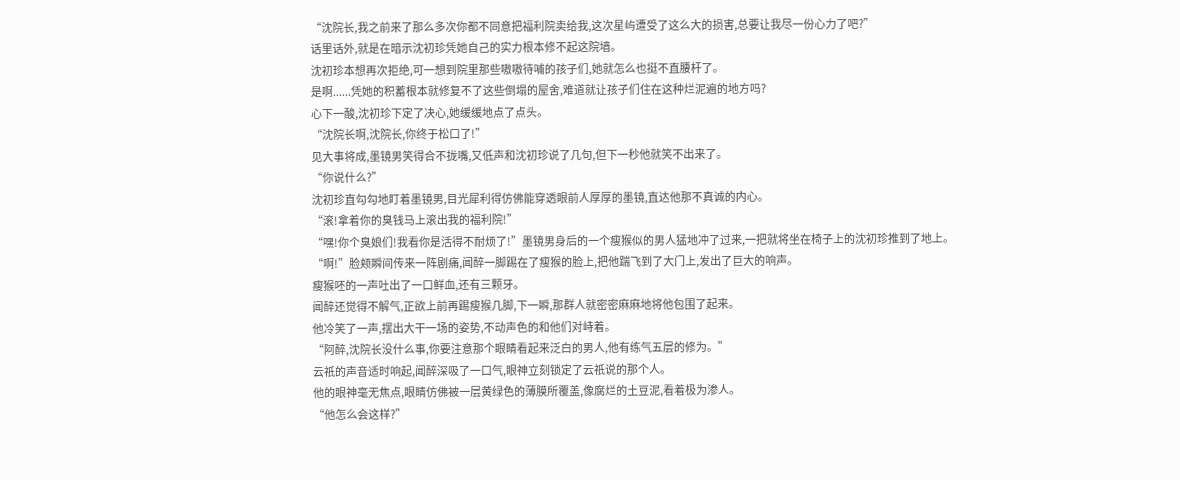“沈院长,我之前来了那么多次你都不同意把福利院卖给我,这次星屿遭受了这么大的损害,总要让我尽一份心力了吧?”
话里话外,就是在暗示沈初珍凭她自己的实力根本修不起这院墙。
沈初珍本想再次拒绝,可一想到院里那些嗷嗷待哺的孩子们,她就怎么也挺不直腰杆了。
是啊......凭她的积蓄根本就修复不了这些倒塌的屋舍,难道就让孩子们住在这种烂泥遍的地方吗?
心下一酸,沈初珍下定了决心,她缓缓地点了点头。
“沈院长啊,沈院长,你终于松口了!”
见大事将成,墨镜男笑得合不拢嘴,又低声和沈初珍说了几句,但下一秒他就笑不出来了。
“你说什么?”
沈初珍直勾勾地盯着墨镜男,目光犀利得仿佛能穿透眼前人厚厚的墨镜,直达他那不真诚的内心。
“滚!拿着你的臭钱马上滚出我的福利院!”
“嘿!你个臭娘们!我看你是活得不耐烦了!”墨镜男身后的一个瘦猴似的男人猛地冲了过来,一把就将坐在椅子上的沈初珍推到了地上。
“啊!”脸颊瞬间传来一阵剧痛,闻醉一脚踢在了瘦猴的脸上,把他踹飞到了大门上,发出了巨大的响声。
瘦猴呸的一声吐出了一口鲜血,还有三颗牙。
闻醉还觉得不解气,正欲上前再踢瘦猴几脚,下一瞬,那群人就密密麻麻地将他包围了起来。
他冷笑了一声,摆出大干一场的姿势,不动声色的和他们对峙着。
“阿醉,沈院长没什么事,你要注意那个眼睛看起来泛白的男人,他有练气五层的修为。”
云祇的声音适时响起,闻醉深吸了一口气,眼神立刻锁定了云祇说的那个人。
他的眼神毫无焦点,眼睛仿佛被一层黄绿色的薄膜所覆盖,像腐烂的土豆泥,看着极为渗人。
“他怎么会这样?”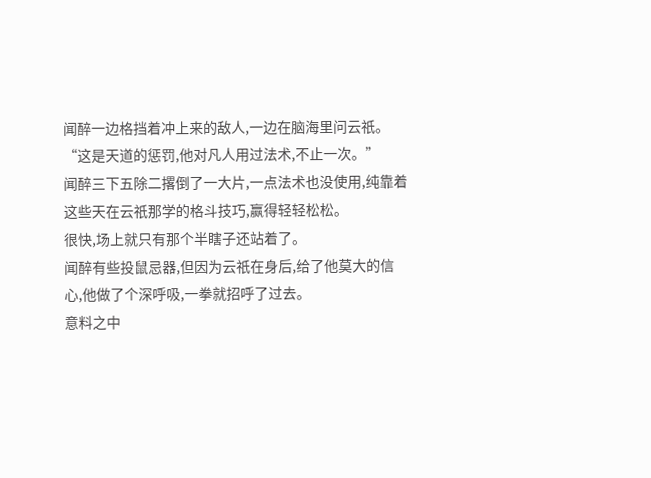闻醉一边格挡着冲上来的敌人,一边在脑海里问云祇。
“这是天道的惩罚,他对凡人用过法术,不止一次。”
闻醉三下五除二撂倒了一大片,一点法术也没使用,纯靠着这些天在云祇那学的格斗技巧,赢得轻轻松松。
很快,场上就只有那个半瞎子还站着了。
闻醉有些投鼠忌器,但因为云祇在身后,给了他莫大的信心,他做了个深呼吸,一拳就招呼了过去。
意料之中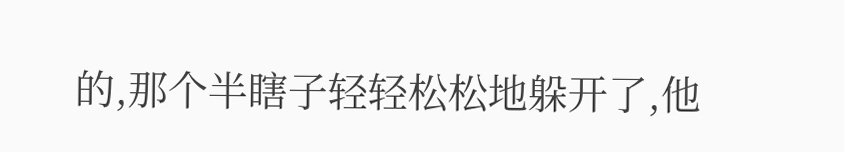的,那个半瞎子轻轻松松地躲开了,他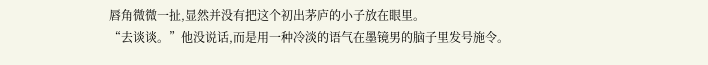唇角微微一扯,显然并没有把这个初出茅庐的小子放在眼里。
“去谈谈。”他没说话,而是用一种冷淡的语气在墨镜男的脑子里发号施令。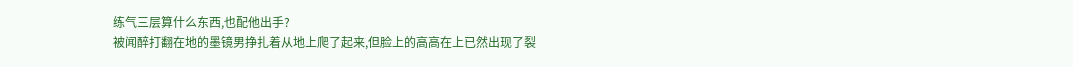练气三层算什么东西,也配他出手?
被闻醉打翻在地的墨镜男挣扎着从地上爬了起来,但脸上的高高在上已然出现了裂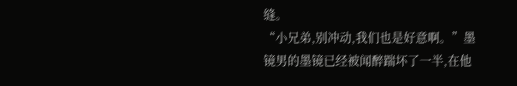缝。
“小兄弟,别冲动,我们也是好意啊。”墨镜男的墨镜已经被闻醉踹坏了一半,在他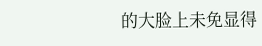的大脸上未免显得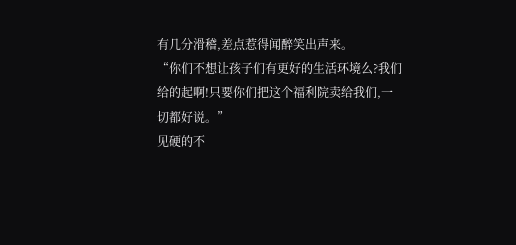有几分滑稽,差点惹得闻醉笑出声来。
“你们不想让孩子们有更好的生活环境么?我们给的起啊!只要你们把这个福利院卖给我们,一切都好说。”
见硬的不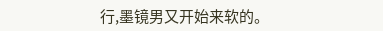行,墨镜男又开始来软的。